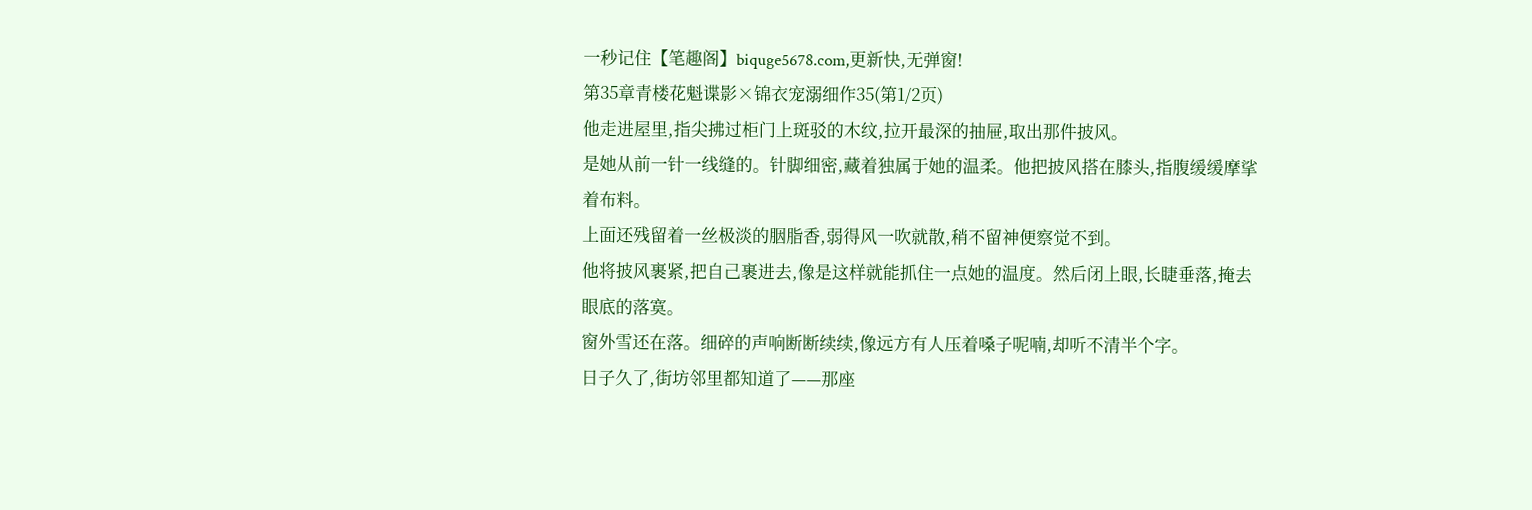一秒记住【笔趣阁】biquge5678.com,更新快,无弹窗!
第35章青楼花魁谍影×锦衣宠溺细作35(第1/2页)
他走进屋里,指尖拂过柜门上斑驳的木纹,拉开最深的抽屉,取出那件披风。
是她从前一针一线缝的。针脚细密,藏着独属于她的温柔。他把披风搭在膝头,指腹缓缓摩挲着布料。
上面还残留着一丝极淡的胭脂香,弱得风一吹就散,稍不留神便察觉不到。
他将披风裹紧,把自己裹进去,像是这样就能抓住一点她的温度。然后闭上眼,长睫垂落,掩去眼底的落寞。
窗外雪还在落。细碎的声响断断续续,像远方有人压着嗓子呢喃,却听不清半个字。
日子久了,街坊邻里都知道了——那座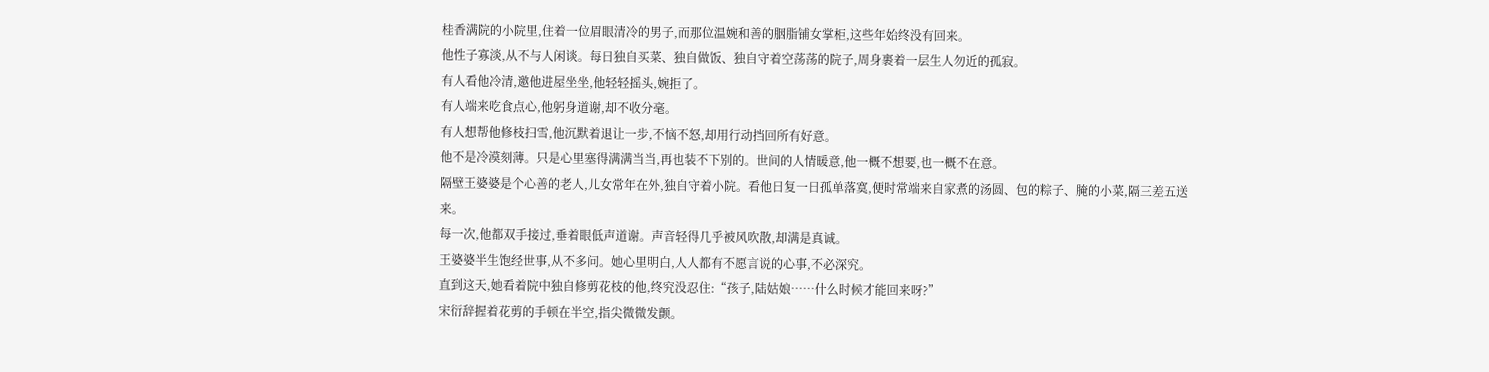桂香满院的小院里,住着一位眉眼清冷的男子,而那位温婉和善的胭脂铺女掌柜,这些年始终没有回来。
他性子寡淡,从不与人闲谈。每日独自买菜、独自做饭、独自守着空荡荡的院子,周身裹着一层生人勿近的孤寂。
有人看他冷清,邀他进屋坐坐,他轻轻摇头,婉拒了。
有人端来吃食点心,他躬身道谢,却不收分毫。
有人想帮他修枝扫雪,他沉默着退让一步,不恼不怒,却用行动挡回所有好意。
他不是冷漠刻薄。只是心里塞得满满当当,再也装不下别的。世间的人情暖意,他一概不想要,也一概不在意。
隔壁王婆婆是个心善的老人,儿女常年在外,独自守着小院。看他日复一日孤单落寞,便时常端来自家煮的汤圆、包的粽子、腌的小菜,隔三差五送来。
每一次,他都双手接过,垂着眼低声道谢。声音轻得几乎被风吹散,却满是真诚。
王婆婆半生饱经世事,从不多问。她心里明白,人人都有不愿言说的心事,不必深究。
直到这天,她看着院中独自修剪花枝的他,终究没忍住:“孩子,陆姑娘……什么时候才能回来呀?”
宋衍辞握着花剪的手顿在半空,指尖微微发颤。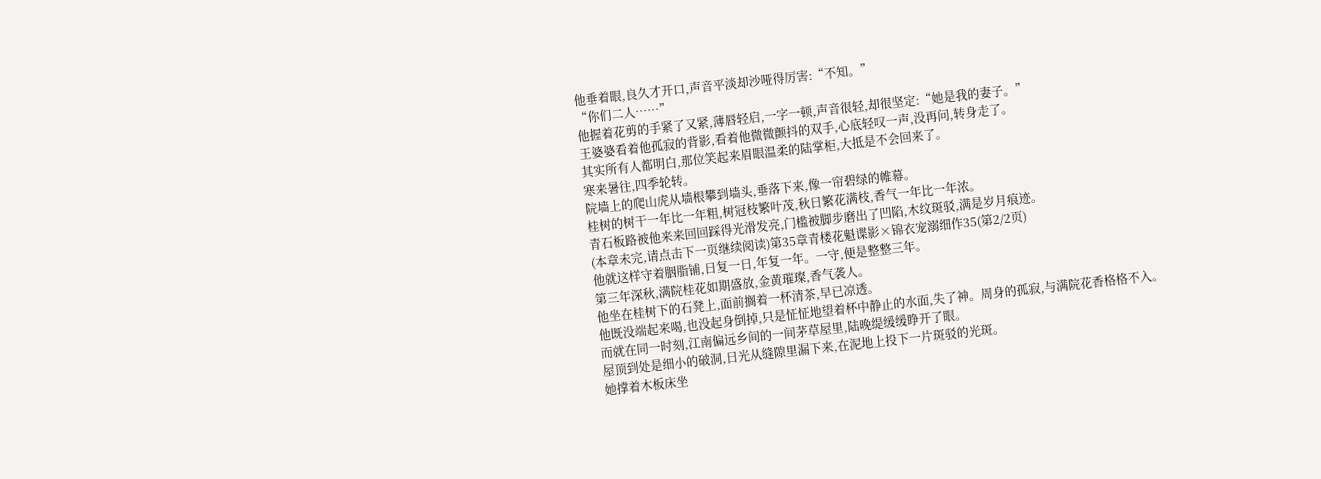他垂着眼,良久才开口,声音平淡却沙哑得厉害:“不知。”
“你们二人……”
他握着花剪的手紧了又紧,薄唇轻启,一字一顿,声音很轻,却很坚定:“她是我的妻子。”
王婆婆看着他孤寂的背影,看着他微微颤抖的双手,心底轻叹一声,没再问,转身走了。
其实所有人都明白,那位笑起来眉眼温柔的陆掌柜,大抵是不会回来了。
寒来暑往,四季轮转。
院墙上的爬山虎从墙根攀到墙头,垂落下来,像一帘碧绿的帷幕。
桂树的树干一年比一年粗,树冠枝繁叶茂,秋日繁花满枝,香气一年比一年浓。
青石板路被他来来回回踩得光滑发亮,门槛被脚步磨出了凹陷,木纹斑驳,满是岁月痕迹。
(本章未完,请点击下一页继续阅读)第35章青楼花魁谍影×锦衣宠溺细作35(第2/2页)
他就这样守着胭脂铺,日复一日,年复一年。一守,便是整整三年。
第三年深秋,满院桂花如期盛放,金黄璀璨,香气袭人。
他坐在桂树下的石凳上,面前搁着一杯清茶,早已凉透。
他既没端起来喝,也没起身倒掉,只是怔怔地望着杯中静止的水面,失了神。周身的孤寂,与满院花香格格不入。
而就在同一时刻,江南偏远乡间的一间茅草屋里,陆晚缇缓缓睁开了眼。
屋顶到处是细小的破洞,日光从缝隙里漏下来,在泥地上投下一片斑驳的光斑。
她撑着木板床坐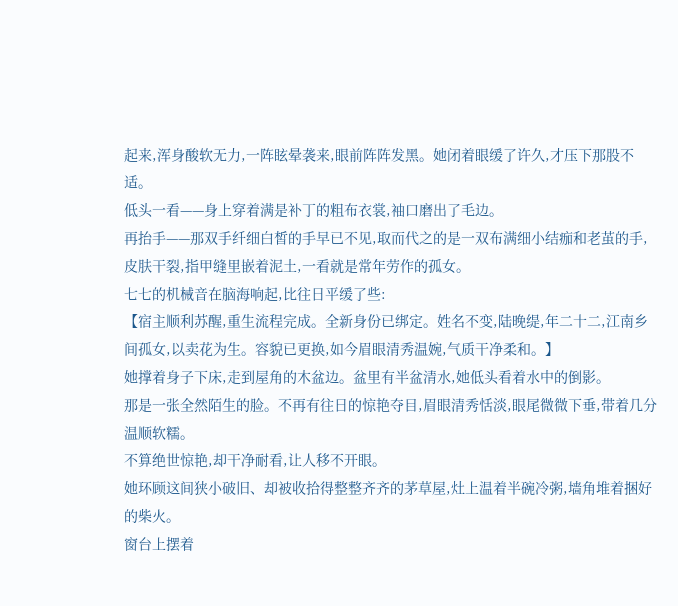起来,浑身酸软无力,一阵眩晕袭来,眼前阵阵发黑。她闭着眼缓了许久,才压下那股不适。
低头一看——身上穿着满是补丁的粗布衣裳,袖口磨出了毛边。
再抬手——那双手纤细白皙的手早已不见,取而代之的是一双布满细小结痂和老茧的手,皮肤干裂,指甲缝里嵌着泥土,一看就是常年劳作的孤女。
七七的机械音在脑海响起,比往日平缓了些:
【宿主顺利苏醒,重生流程完成。全新身份已绑定。姓名不变,陆晚缇,年二十二,江南乡间孤女,以卖花为生。容貌已更换,如今眉眼清秀温婉,气质干净柔和。】
她撑着身子下床,走到屋角的木盆边。盆里有半盆清水,她低头看着水中的倒影。
那是一张全然陌生的脸。不再有往日的惊艳夺目,眉眼清秀恬淡,眼尾微微下垂,带着几分温顺软糯。
不算绝世惊艳,却干净耐看,让人移不开眼。
她环顾这间狭小破旧、却被收拾得整整齐齐的茅草屋,灶上温着半碗冷粥,墙角堆着捆好的柴火。
窗台上摆着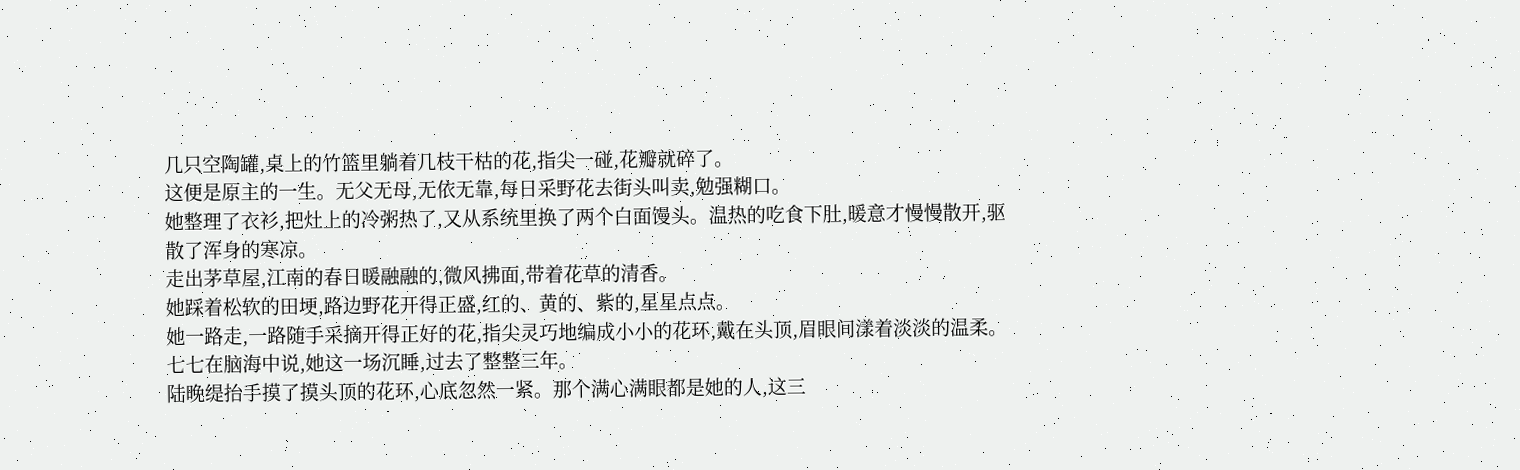几只空陶罐,桌上的竹篮里躺着几枝干枯的花,指尖一碰,花瓣就碎了。
这便是原主的一生。无父无母,无依无靠,每日采野花去街头叫卖,勉强糊口。
她整理了衣衫,把灶上的冷粥热了,又从系统里换了两个白面馒头。温热的吃食下肚,暖意才慢慢散开,驱散了浑身的寒凉。
走出茅草屋,江南的春日暖融融的,微风拂面,带着花草的清香。
她踩着松软的田埂,路边野花开得正盛,红的、黄的、紫的,星星点点。
她一路走,一路随手采摘开得正好的花,指尖灵巧地编成小小的花环,戴在头顶,眉眼间漾着淡淡的温柔。
七七在脑海中说,她这一场沉睡,过去了整整三年。
陆晚缇抬手摸了摸头顶的花环,心底忽然一紧。那个满心满眼都是她的人,这三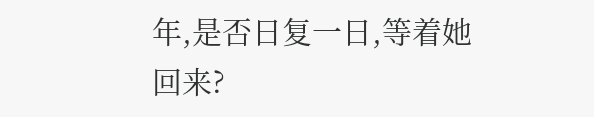年,是否日复一日,等着她回来?